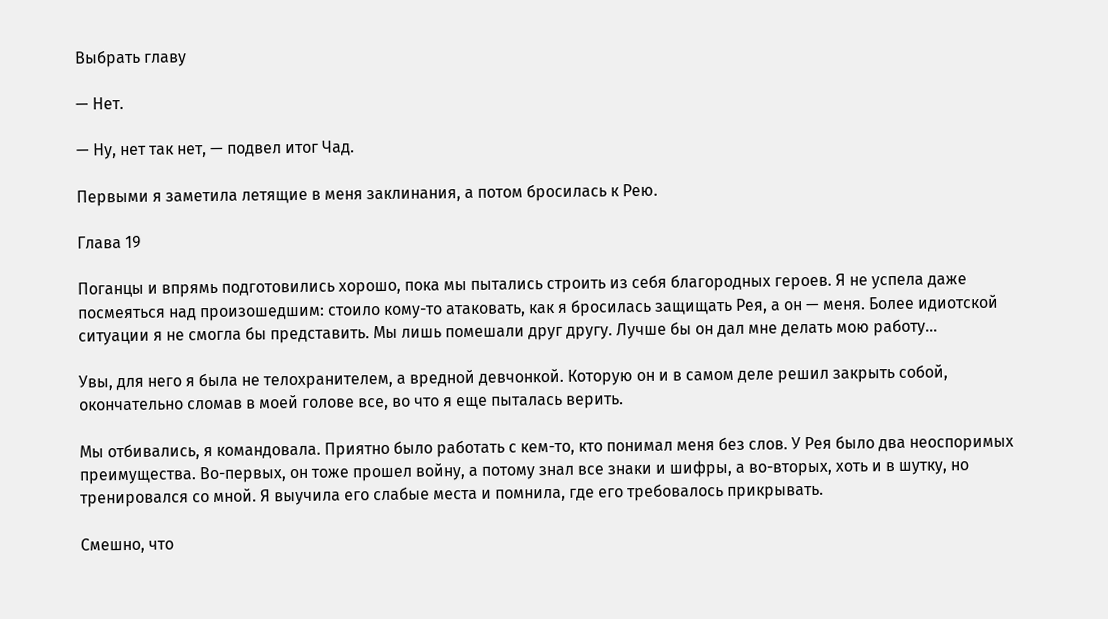Выбрать главу

— Нет.

— Ну, нет так нет, — подвел итог Чад.

Первыми я заметила летящие в меня заклинания, а потом бросилась к Рею.

Глава 19

Поганцы и впрямь подготовились хорошо, пока мы пытались строить из себя благородных героев. Я не успела даже посмеяться над произошедшим: стоило кому-то атаковать, как я бросилась защищать Рея, а он — меня. Более идиотской ситуации я не смогла бы представить. Мы лишь помешали друг другу. Лучше бы он дал мне делать мою работу…

Увы, для него я была не телохранителем, а вредной девчонкой. Которую он и в самом деле решил закрыть собой, окончательно сломав в моей голове все, во что я еще пыталась верить.

Мы отбивались, я командовала. Приятно было работать с кем-то, кто понимал меня без слов. У Рея было два неоспоримых преимущества. Во-первых, он тоже прошел войну, а потому знал все знаки и шифры, а во-вторых, хоть и в шутку, но тренировался со мной. Я выучила его слабые места и помнила, где его требовалось прикрывать.

Смешно, что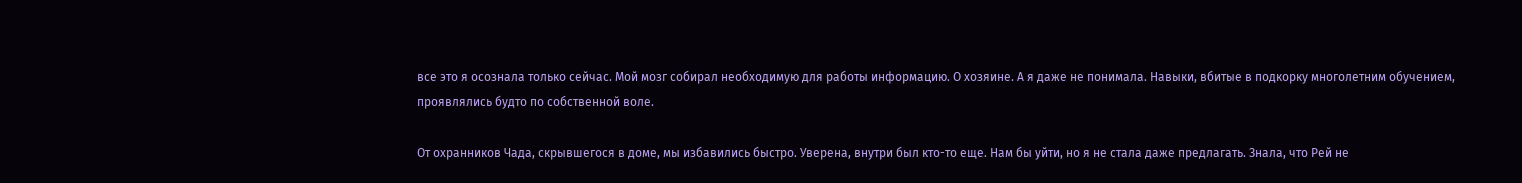все это я осознала только сейчас. Мой мозг собирал необходимую для работы информацию. О хозяине. А я даже не понимала. Навыки, вбитые в подкорку многолетним обучением, проявлялись будто по собственной воле.

От охранников Чада, скрывшегося в доме, мы избавились быстро. Уверена, внутри был кто-то еще. Нам бы уйти, но я не стала даже предлагать. Знала, что Рей не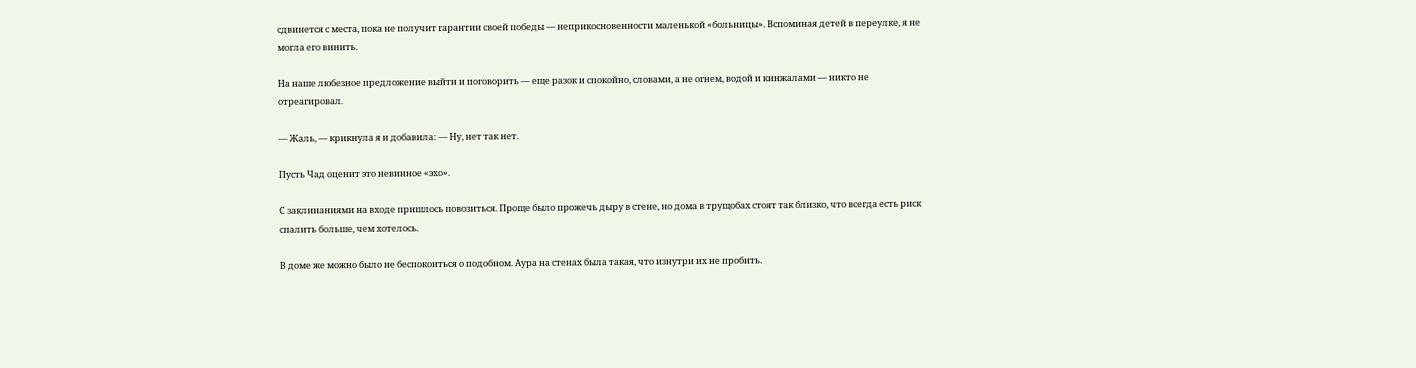сдвинется с места, пока не получит гарантии своей победы — неприкосновенности маленькой «больницы». Вспоминая детей в переулке, я не могла его винить.

На наше любезное предложение выйти и поговорить — еще разок и спокойно, словами, а не огнем, водой и кинжалами — никто не отреагировал.

— Жаль, — крикнула я и добавила: — Ну, нет так нет.

Пусть Чад оценит это невинное «эхо».

С заклинаниями на входе пришлось повозиться. Проще было прожечь дыру в стене, но дома в трущобах стоят так близко, что всегда есть риск спалить больше, чем хотелось.

В доме же можно было не беспокоиться о подобном. Аура на стенах была такая, что изнутри их не пробить.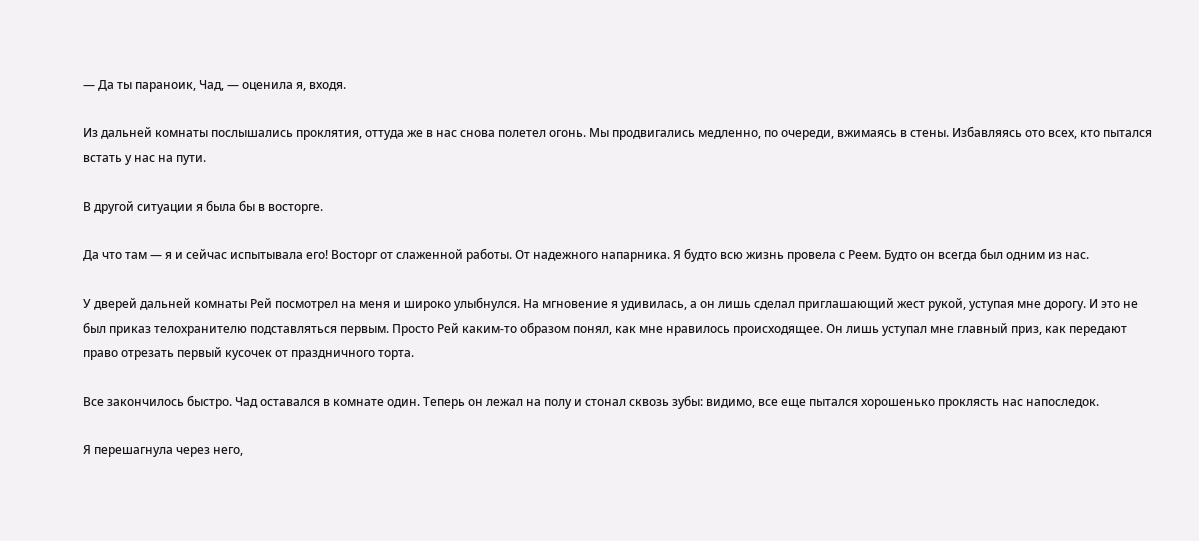— Да ты параноик, Чад, — оценила я, входя.

Из дальней комнаты послышались проклятия, оттуда же в нас снова полетел огонь. Мы продвигались медленно, по очереди, вжимаясь в стены. Избавляясь ото всех, кто пытался встать у нас на пути.

В другой ситуации я была бы в восторге.

Да что там — я и сейчас испытывала его! Восторг от слаженной работы. От надежного напарника. Я будто всю жизнь провела с Реем. Будто он всегда был одним из нас.

У дверей дальней комнаты Рей посмотрел на меня и широко улыбнулся. На мгновение я удивилась, а он лишь сделал приглашающий жест рукой, уступая мне дорогу. И это не был приказ телохранителю подставляться первым. Просто Рей каким-то образом понял, как мне нравилось происходящее. Он лишь уступал мне главный приз, как передают право отрезать первый кусочек от праздничного торта.

Все закончилось быстро. Чад оставался в комнате один. Теперь он лежал на полу и стонал сквозь зубы: видимо, все еще пытался хорошенько проклясть нас напоследок.

Я перешагнула через него,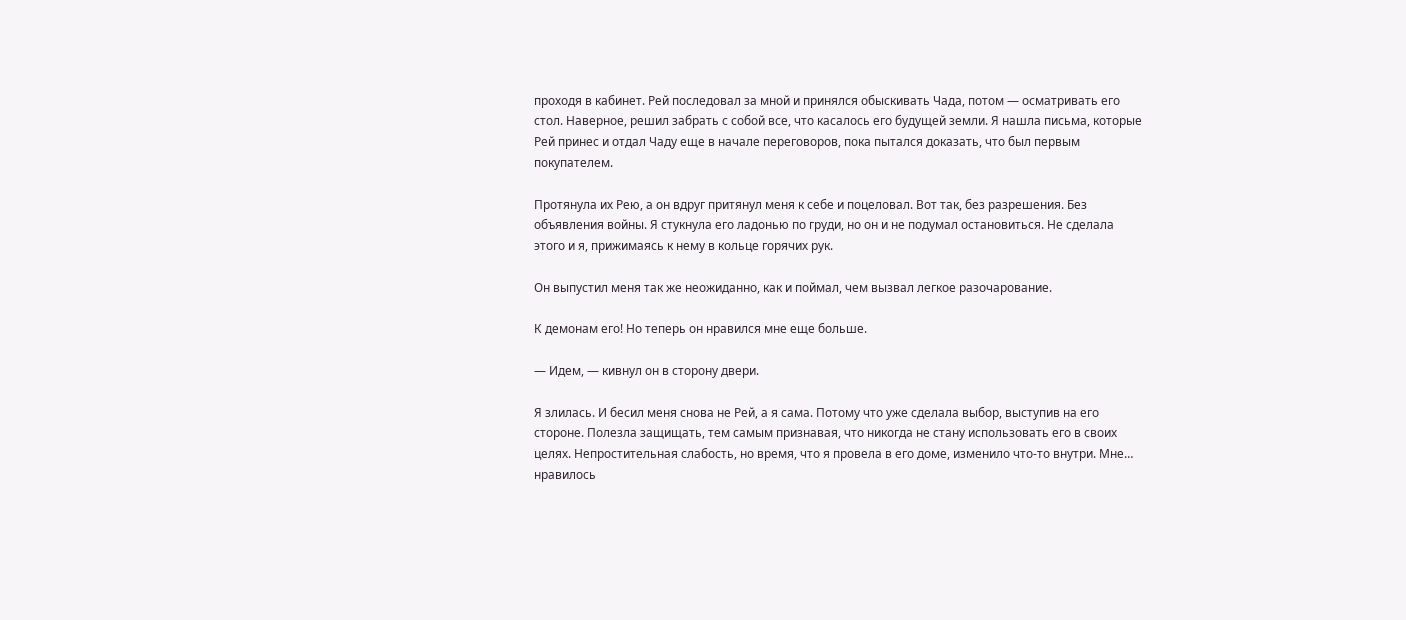проходя в кабинет. Рей последовал за мной и принялся обыскивать Чада, потом — осматривать его стол. Наверное, решил забрать с собой все, что касалось его будущей земли. Я нашла письма, которые Рей принес и отдал Чаду еще в начале переговоров, пока пытался доказать, что был первым покупателем.

Протянула их Рею, а он вдруг притянул меня к себе и поцеловал. Вот так, без разрешения. Без объявления войны. Я стукнула его ладонью по груди, но он и не подумал остановиться. Не сделала этого и я, прижимаясь к нему в кольце горячих рук.

Он выпустил меня так же неожиданно, как и поймал, чем вызвал легкое разочарование.

К демонам его! Но теперь он нравился мне еще больше.

— Идем, — кивнул он в сторону двери.

Я злилась. И бесил меня снова не Рей, а я сама. Потому что уже сделала выбор, выступив на его стороне. Полезла защищать, тем самым признавая, что никогда не стану использовать его в своих целях. Непростительная слабость, но время, что я провела в его доме, изменило что-то внутри. Мне… нравилось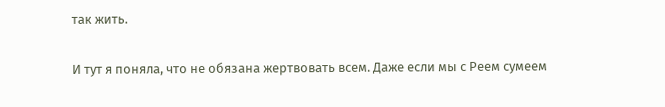так жить.

И тут я поняла, что не обязана жертвовать всем. Даже если мы с Реем сумеем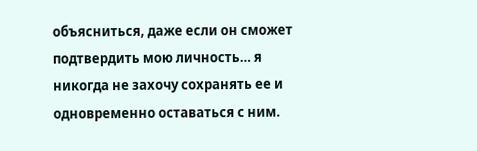объясниться, даже если он сможет подтвердить мою личность… я никогда не захочу сохранять ее и одновременно оставаться с ним.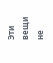Эти вещи не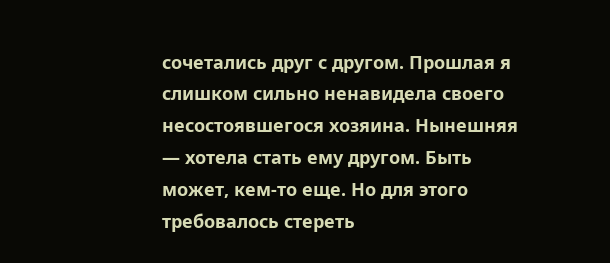сочетались друг с другом. Прошлая я слишком сильно ненавидела своего несостоявшегося хозяина. Нынешняя — хотела стать ему другом. Быть может, кем-то еще. Но для этого требовалось стереть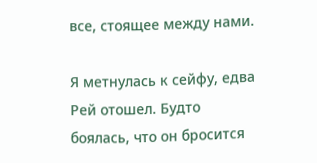все, стоящее между нами.

Я метнулась к сейфу, едва Рей отошел. Будто боялась, что он бросится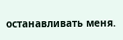останавливать меня.